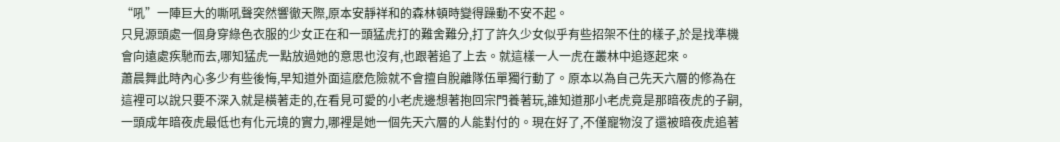“吼”一陣巨大的嘶吼聲突然響徹天際,原本安靜祥和的森林頓時變得躁動不安不起。
只見源頭處一個身穿綠色衣服的少女正在和一頭猛虎打的難舍難分,打了許久少女似乎有些招架不住的樣子,於是找準機會向遠處疾馳而去,哪知猛虎一點放過她的意思也沒有,也跟著追了上去。就這樣一人一虎在叢林中追逐起來。
蕭晨舞此時內心多少有些後悔,早知道外面這麽危險就不會擅自脫離隊伍單獨行動了。原本以為自己先天六層的修為在這裡可以說只要不深入就是橫著走的,在看見可愛的小老虎邊想著抱回宗門養著玩,誰知道那小老虎竟是那暗夜虎的子嗣,一頭成年暗夜虎最低也有化元境的實力,哪裡是她一個先天六層的人能對付的。現在好了,不僅寵物沒了還被暗夜虎追著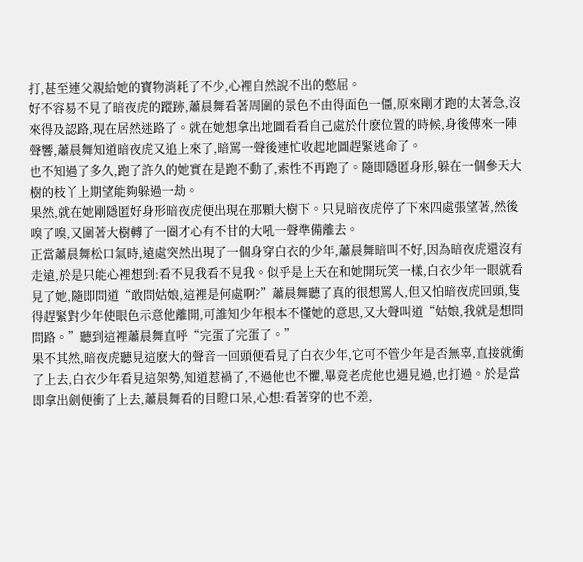打,甚至連父親給她的寶物消耗了不少,心裡自然說不出的憋屈。
好不容易不見了暗夜虎的蹤跡,蕭晨舞看著周圍的景色不由得面色一僵,原來剛才跑的太著急,沒來得及認路,現在居然迷路了。就在她想拿出地圖看看自己處於什麽位置的時候,身後傳來一陣聲響,蕭晨舞知道暗夜虎又追上來了,暗罵一聲後連忙收起地圖趕緊逃命了。
也不知過了多久,跑了許久的她實在是跑不動了,索性不再跑了。隨即隱匿身形,躲在一個參天大樹的枝丫上期望能夠躲過一劫。
果然,就在她剛隱匿好身形暗夜虎便出現在那顆大樹下。只見暗夜虎停了下來四處張望著,然後嗅了嗅,又圍著大樹轉了一圈才心有不甘的大吼一聲準備離去。
正當蕭晨舞松口氣時,遠處突然出現了一個身穿白衣的少年,蕭晨舞暗叫不好,因為暗夜虎還沒有走遠,於是只能心裡想到:看不見我看不見我。似乎是上天在和她開玩笑一樣,白衣少年一眼就看見了她,隨即問道“敢問姑娘,這裡是何處啊?”蕭晨舞聽了真的很想罵人,但又怕暗夜虎回頭,隻得趕緊對少年使眼色示意他離開,可誰知少年根本不懂她的意思,又大聲叫道“姑娘,我就是想問問路。”聽到這裡蕭晨舞直呼“完蛋了完蛋了。”
果不其然,暗夜虎聽見這麽大的聲音一回頭便看見了白衣少年,它可不管少年是否無辜,直接就衝了上去,白衣少年看見這架勢,知道惹禍了,不過他也不懼,畢竟老虎他也遇見過,也打過。於是當即拿出劍便衝了上去,蕭晨舞看的目瞪口呆,心想:看著穿的也不差,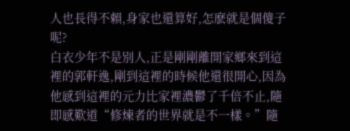人也長得不賴,身家也還算好,怎麽就是個傻子呢?
白衣少年不是別人,正是剛剛離開家鄉來到這裡的郭軒逸,剛到這裡的時候他還很開心,因為他感到這裡的元力比家裡濃鬱了千倍不止,隨即感歎道“修煉者的世界就是不一樣。”隨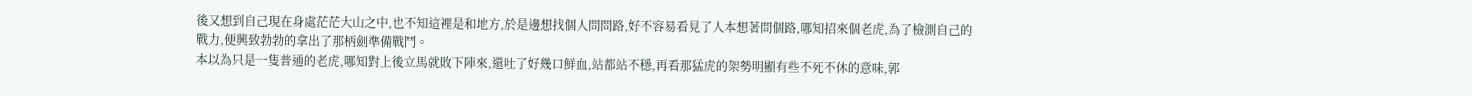後又想到自己現在身處茫茫大山之中,也不知這裡是和地方,於是邊想找個人問問路,好不容易看見了人本想著問個路,哪知招來個老虎,為了檢測自己的戰力,便興致勃勃的拿出了那柄劍準備戰鬥。
本以為只是一隻普通的老虎,哪知對上後立馬就敗下陣來,還吐了好幾口鮮血,站都站不穩,再看那猛虎的架勢明顯有些不死不休的意味,郭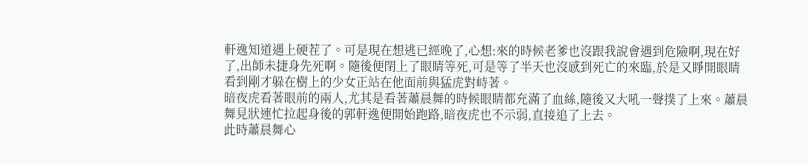軒逸知道遇上硬茬了。可是現在想逃已經晚了,心想:來的時候老爹也沒跟我說會遇到危險啊,現在好了,出師未捷身先死啊。隨後便閉上了眼睛等死,可是等了半天也沒感到死亡的來臨,於是又睜開眼睛看到剛才躲在樹上的少女正站在他面前與猛虎對峙著。
暗夜虎看著眼前的兩人,尤其是看著蕭晨舞的時候眼睛都充滿了血絲,隨後又大吼一聲撲了上來。蕭晨舞見狀連忙拉起身後的郭軒逸便開始跑路,暗夜虎也不示弱,直接追了上去。
此時蕭晨舞心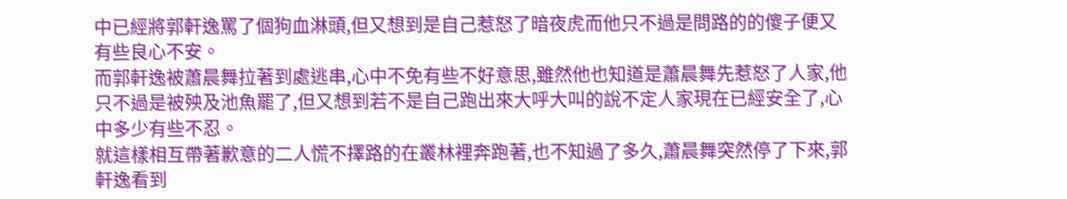中已經將郭軒逸罵了個狗血淋頭,但又想到是自己惹怒了暗夜虎而他只不過是問路的的傻子便又有些良心不安。
而郭軒逸被蕭晨舞拉著到處逃串,心中不免有些不好意思,雖然他也知道是蕭晨舞先惹怒了人家,他只不過是被殃及池魚罷了,但又想到若不是自己跑出來大呼大叫的說不定人家現在已經安全了,心中多少有些不忍。
就這樣相互帶著歉意的二人慌不擇路的在叢林裡奔跑著,也不知過了多久,蕭晨舞突然停了下來,郭軒逸看到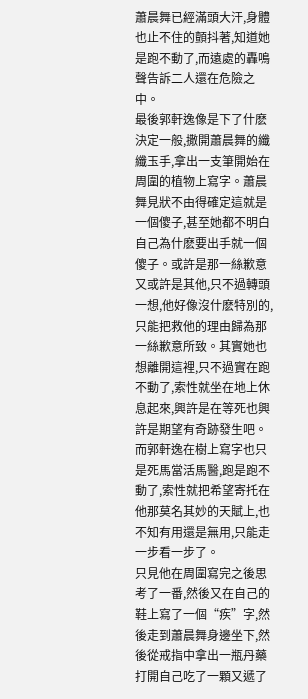蕭晨舞已經滿頭大汗,身體也止不住的顫抖著,知道她是跑不動了,而遠處的轟鳴聲告訴二人還在危險之中。
最後郭軒逸像是下了什麽決定一般,撒開蕭晨舞的纖纖玉手,拿出一支筆開始在周圍的植物上寫字。蕭晨舞見狀不由得確定這就是一個傻子,甚至她都不明白自己為什麽要出手就一個傻子。或許是那一絲歉意又或許是其他,只不過轉頭一想,他好像沒什麽特別的,只能把救他的理由歸為那一絲歉意所致。其實她也想離開這裡,只不過實在跑不動了,索性就坐在地上休息起來,興許是在等死也興許是期望有奇跡發生吧。
而郭軒逸在樹上寫字也只是死馬當活馬醫,跑是跑不動了,索性就把希望寄托在他那莫名其妙的天賦上,也不知有用還是無用,只能走一步看一步了。
只見他在周圍寫完之後思考了一番,然後又在自己的鞋上寫了一個“疾”字,然後走到蕭晨舞身邊坐下,然後從戒指中拿出一瓶丹藥打開自己吃了一顆又遞了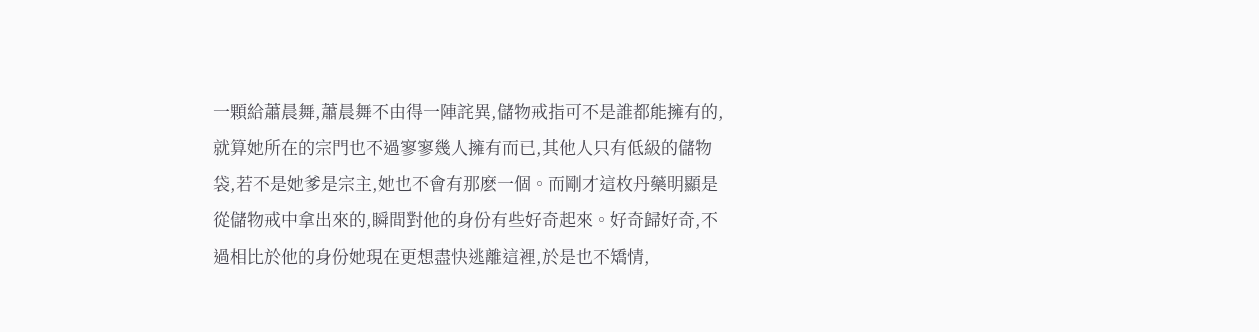一顆給蕭晨舞,蕭晨舞不由得一陣詫異,儲物戒指可不是誰都能擁有的,就算她所在的宗門也不過寥寥幾人擁有而已,其他人只有低級的儲物袋,若不是她爹是宗主,她也不會有那麽一個。而剛才這枚丹藥明顯是從儲物戒中拿出來的,瞬間對他的身份有些好奇起來。好奇歸好奇,不過相比於他的身份她現在更想盡快逃離這裡,於是也不矯情,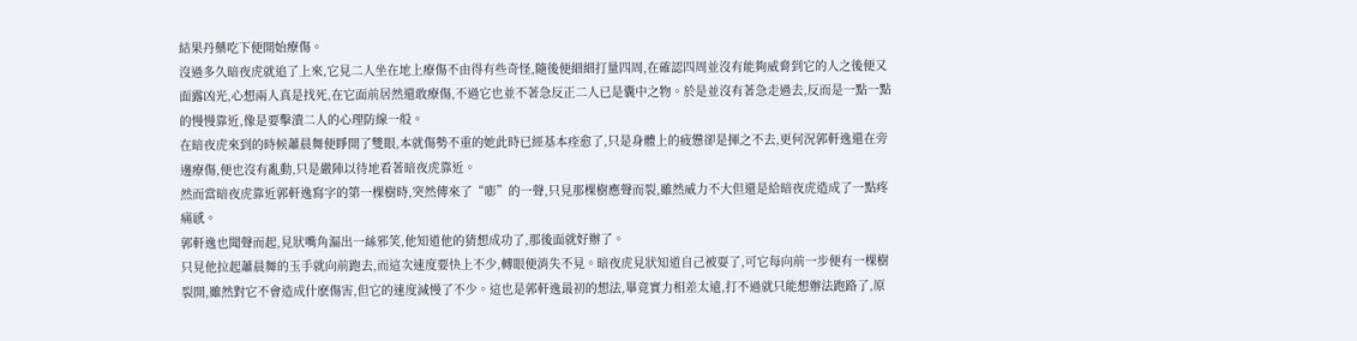結果丹藥吃下便開始療傷。
沒過多久暗夜虎就追了上來,它見二人坐在地上療傷不由得有些奇怪,隨後便細細打量四周,在確認四周並沒有能夠威脅到它的人之後便又面露凶光,心想兩人真是找死,在它面前居然還敢療傷,不過它也並不著急反正二人已是囊中之物。於是並沒有著急走過去,反而是一點一點的慢慢靠近,像是要擊潰二人的心理防線一般。
在暗夜虎來到的時候蕭晨舞便睜開了雙眼,本就傷勢不重的她此時已經基本痊愈了,只是身體上的疲憊卻是揮之不去,更何況郭軒逸還在旁邊療傷,便也沒有亂動,只是嚴陣以待地看著暗夜虎靠近。
然而當暗夜虎靠近郭軒逸寫字的第一棵樹時,突然傳來了“嘭”的一聲,只見那棵樹應聲而裂,雖然威力不大但還是給暗夜虎造成了一點疼痛感。
郭軒逸也聞聲而起,見狀嘴角漏出一絲邪笑,他知道他的猜想成功了,那後面就好辦了。
只見他拉起蕭晨舞的玉手就向前跑去,而這次速度要快上不少,轉眼便消失不見。暗夜虎見狀知道自己被耍了,可它每向前一步便有一棵樹裂開,雖然對它不會造成什麽傷害,但它的速度減慢了不少。這也是郭軒逸最初的想法,畢竟實力相差太遠,打不過就只能想辦法跑路了,原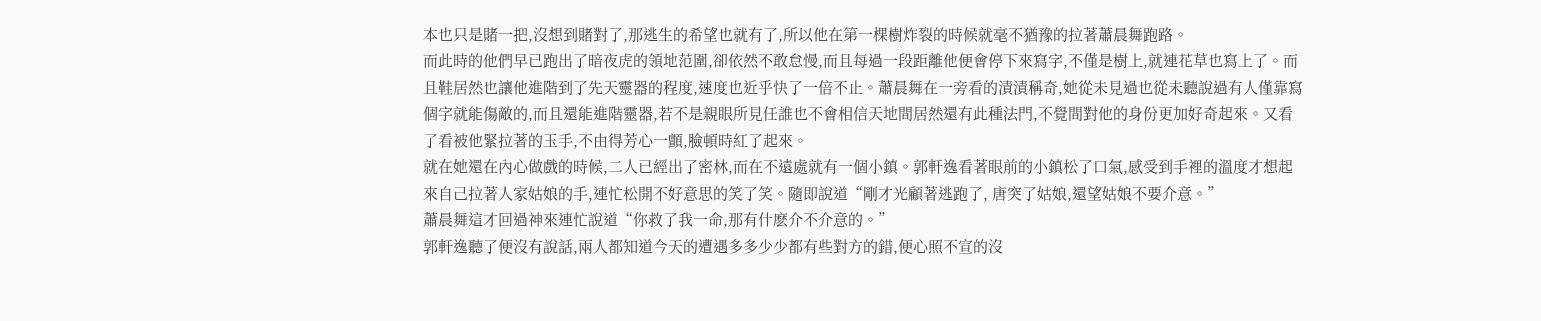本也只是賭一把,沒想到賭對了,那逃生的希望也就有了,所以他在第一棵樹炸裂的時候就毫不猶豫的拉著蕭晨舞跑路。
而此時的他們早已跑出了暗夜虎的領地范圍,卻依然不敢怠慢,而且每過一段距離他便會停下來寫字,不僅是樹上,就連花草也寫上了。而且鞋居然也讓他進階到了先天靈器的程度,速度也近乎快了一倍不止。蕭晨舞在一旁看的漬漬稱奇,她從未見過也從未聽說過有人僅靠寫個字就能傷敵的,而且還能進階靈器,若不是親眼所見任誰也不會相信天地間居然還有此種法門,不覺間對他的身份更加好奇起來。又看了看被他緊拉著的玉手,不由得芳心一顫,臉頓時紅了起來。
就在她還在內心做戲的時候,二人已經出了密林,而在不遠處就有一個小鎮。郭軒逸看著眼前的小鎮松了口氣,感受到手裡的溫度才想起來自己拉著人家姑娘的手,連忙松開不好意思的笑了笑。隨即說道“剛才光顧著逃跑了, 唐突了姑娘,還望姑娘不要介意。”
蕭晨舞這才回過神來連忙說道“你救了我一命,那有什麽介不介意的。”
郭軒逸聽了便沒有說話,兩人都知道今天的遭遇多多少少都有些對方的錯,便心照不宣的沒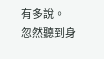有多說。
忽然聽到身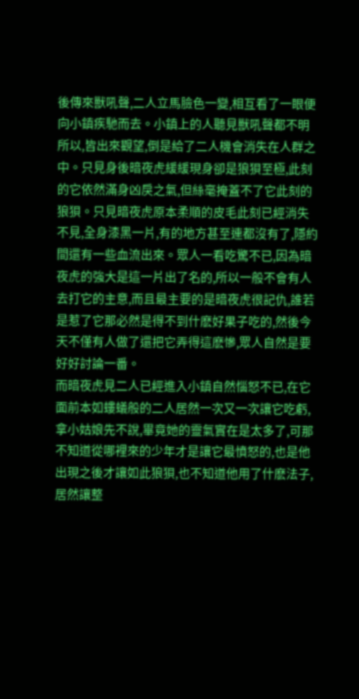後傳來獸吼聲,二人立馬臉色一變,相互看了一眼便向小鎮疾馳而去。小鎮上的人聽見獸吼聲都不明所以,皆出來觀望,倒是給了二人機會消失在人群之中。只見身後暗夜虎緩緩現身卻是狼狽至極,此刻的它依然滿身凶戾之氣,但絲毫掩蓋不了它此刻的狼狽。只見暗夜虎原本柔順的皮毛此刻已經消失不見,全身漆黑一片,有的地方甚至連都沒有了,隱約間還有一些血流出來。眾人一看吃驚不已,因為暗夜虎的強大是這一片出了名的,所以一般不會有人去打它的主意,而且最主要的是暗夜虎很記仇,誰若是惹了它那必然是得不到什麽好果子吃的,然後今天不僅有人做了還把它弄得這麽慘,眾人自然是要好好討論一番。
而暗夜虎見二人已經進入小鎮自然惱怒不已,在它面前本如螻蟻般的二人居然一次又一次讓它吃虧,拿小姑娘先不說,畢竟她的靈氣實在是太多了,可那不知道從哪裡來的少年才是讓它最憤怒的,也是他出現之後才讓如此狼狽,也不知道他用了什麽法子,居然讓整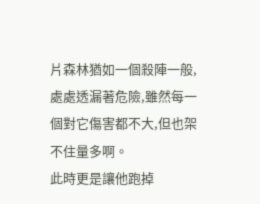片森林猶如一個殺陣一般,處處透漏著危險,雖然每一個對它傷害都不大,但也架不住量多啊。
此時更是讓他跑掉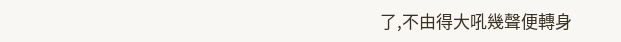了,不由得大吼幾聲便轉身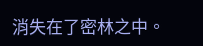消失在了密林之中。